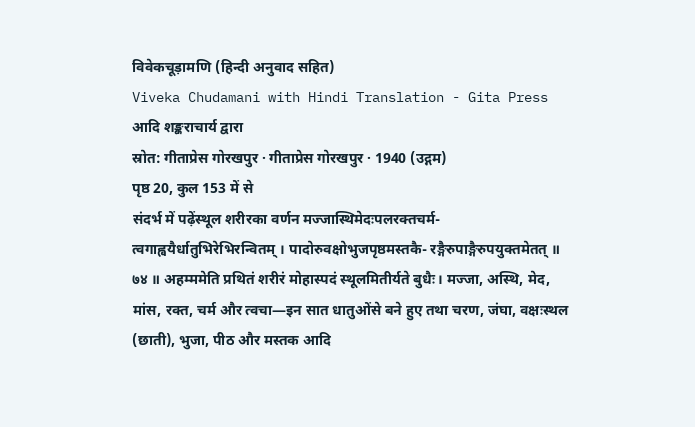विवेकचूड़ामणि (हिन्दी अनुवाद सहित)
Viveka Chudamani with Hindi Translation - Gita Press
आदि शङ्कराचार्य द्वारा
स्रोत: गीताप्रेस गोरखपुर · गीताप्रेस गोरखपुर · 1940 (उद्गम)
पृष्ठ 20, कुल 153 में से
संदर्भ में पढ़ेंस्थूल शरीरका वर्णन मज्जास्थिमेदःपलरक्तचर्म- त्वगाह्वयैर्धातुभिरेभिरन्वितम् । पादोरुवक्षोभुजपृष्ठमस्तकै- रङ्गैरुपाङ्गैरुपयुक्तमेतत् ॥ ७४ ॥ अहम्ममेति प्रथितं शरीरं मोहास्पदं स्थूलमितीर्यते बुधैः। मज्जा, अस्थि, मेद, मांस, रक्त, चर्म और त्वचा—इन सात धातुओंसे बने हुए तथा चरण, जंघा, वक्षःस्थल (छाती), भुजा, पीठ और मस्तक आदि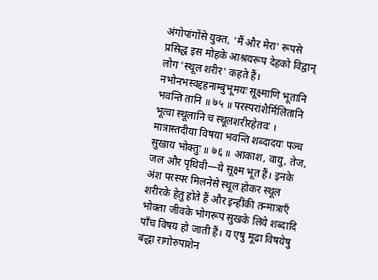अंगोपांगोंसे युक्त, 'मैं और मेरा' रूपसे प्रसिद्ध इस मोहके आश्रयरूप देहको विद्वान् लोग 'स्थूल शरीर' कहते हैं। नभोनभस्वद्दहनाम्बुभूमयः सूक्ष्माणि भूतानि भवन्ति तानि ॥ ७५ ॥ परस्परांशैर्मिलितानि भूत्वा स्थूलानि च स्थूलशरीरहेतवः । मात्रास्तदीया विषया भवन्ति शब्दादयः पञ्च सुखाय भोक्तुः ॥ ७६ ॥ आकाश, वायु, तेज, जल और पृथिवी—ये सूक्ष्म भूत हैं। इनके अंश परस्पर मिलनेसे स्थूल होकर स्थूल शरीरके हेतु होते हैं और इन्हींकी तन्मात्राएँ भोक्ता जीवके भोगरूप सुखके लिये शब्दादि पाँच विषय हो जाती हैं। य एषु मूढा विषयेषु बद्धा रागोरुपाशेन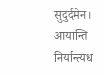सुदुर्दमेन। आयान्ति निर्यान्त्यध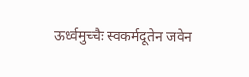ऊर्ध्वमुच्चैः स्वकर्मदूतेन जवेन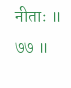नीताः ॥ ७७ ॥